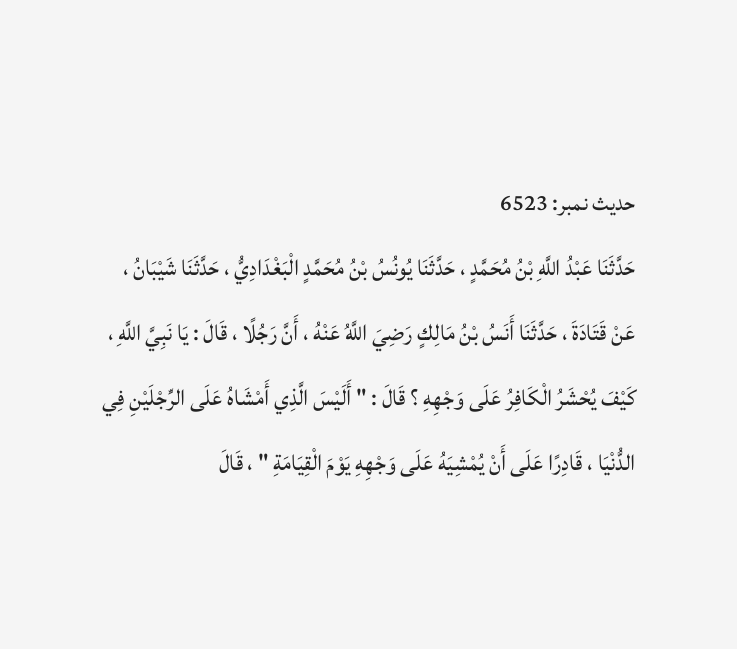حدیث نمبر: 6523
حَدَّثَنَا عَبْدُ اللَّهِ بْنُ مُحَمَّدٍ ، حَدَّثَنَا يُونُسُ بْنُ مُحَمَّدٍ الْبَغْدَادِيُّ ، حَدَّثَنَا شَيْبَانُ ، عَنْ قَتَادَةَ ، حَدَّثَنَا أَنَسُ بْنُ مَالِكٍ رَضِيَ اللَّهُ عَنْهُ ، أَنَّ رَجُلًا ، قَالَ : يَا نَبِيَّ اللَّهِ ، كَيْفَ يُحْشَرُ الْكَافِرُ عَلَى وَجْهِهِ ؟ قَالَ : " أَلَيْسَ الَّذِي أَمْشَاهُ عَلَى الرِّجْلَيْنِ فِي الدُّنْيَا ، قَادِرًا عَلَى أَنْ يُمْشِيَهُ عَلَى وَجْهِهِ يَوْمَ الْقِيَامَةِ " ، قَالَ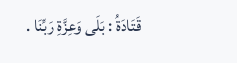قَتَادَةُ : بَلَى وَعِزَّةِ رَبِّنَا .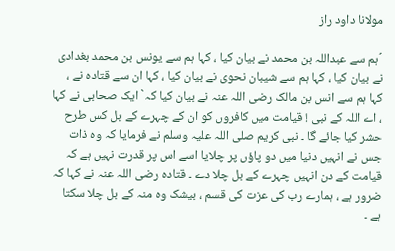مولانا داود راز

´ہم سے عبداللہ بن محمد نے بیان کیا ، کہا ہم سے یونس بن محمد بغدادی نے بیان کیا ، کہا ہم سے شیبان نحوی نے بیان کیا ، کہا ان سے قتادہ نے ، کہا ہم سے انس بن مالک رضی اللہ عنہ نے بیان کیا کہ` ایک صحابی نے کہا ، اے اللہ کے نبی ! قیامت میں کافروں کو ان کے چہرے کے بل کس طرح حشر کیا جائے گا ۔ نبی کریم صلی اللہ علیہ وسلم نے فرمایا کہ وہ ذات جس نے انہیں دنیا میں دو پاؤں پر چلایا اسے اس پر قدرت نہیں ہے کہ قیامت کے دن انہیں چہرے کے بل چلا دے ۔ قتادہ رضی اللہ عنہ نے کہا کہ ضرور ہے ، ہمارے رب کی عزت کی قسم ، بیشک وہ منہ کے بل چلا سکتا ہے ۔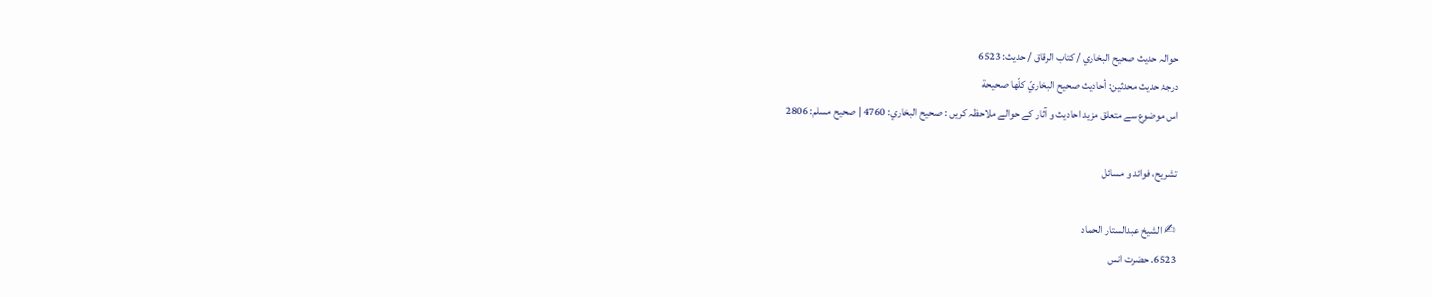حوالہ حدیث صحيح البخاري / كتاب الرقاق / حدیث: 6523
درجۂ حدیث محدثین: أحاديث صحيح البخاريّ كلّها صحيحة
اس موضوع سے متعلق مزید احادیث و آثار کے حوالے ملاحظہ کریں : صحيح البخاري: 4760 | صحيح مسلم: 2806

تشریح، فوائد و مسائل

✍ الشیخ عبدالستار الحماد
6523. حضرت انس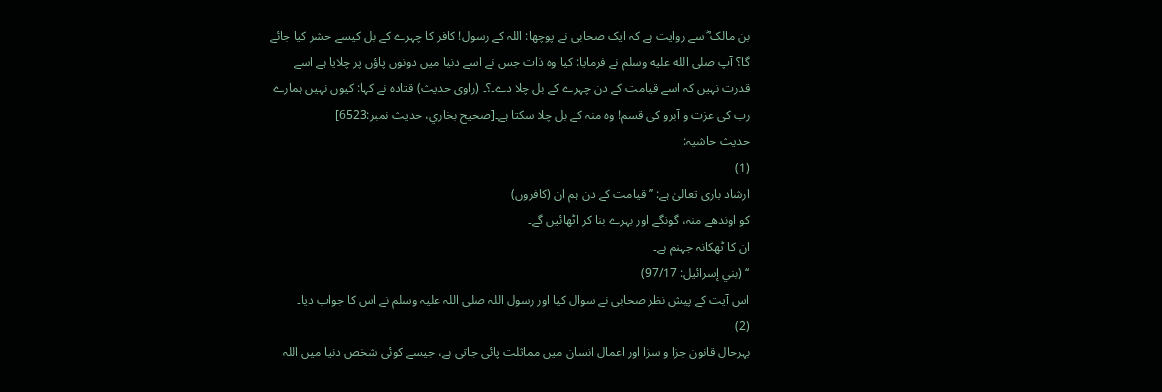بن مالک ؓ سے روایت ہے کہ ایک صحابی نے پوچھا: اللہ کے رسول! کافر کا چہرے کے بل کیسے حشر کیا جائے گا؟ آپ صلى الله عليه وسلم نے فرمایا: کیا وہ ذات جس نے اسے دنیا میں دونوں پاؤں پر چلایا ہے اسے قدرت نہیں کہ اسے قیامت کے دن چہرے کے بل چلا دے۔؟۔ (راوی حدیث) قتادہ نے کہا: کیوں نہیں ہمارے رب کی عزت و آبرو کی قسم! وہ منہ کے بل چلا سکتا ہے۔[صحيح بخاري، حديث نمبر:6523]
حدیث حاشیہ:
(1)
ارشاد باری تعالیٰ ہے: ’’قیامت کے دن ہم ان (کافروں)
کو اوندھے منہ، گونگے اور بہرے بنا کر اٹھائیں گے۔
ان کا ٹھکانہ جہنم ہے۔
‘‘ (بني إسرائیل: 97/17)
اس آیت کے پیش نظر صحابی نے سوال کیا اور رسول اللہ صلی اللہ علیہ وسلم نے اس کا جواب دیا۔
(2)
بہرحال قانون جزا و سزا اور اعمال انسان میں مماثلت پائی جاتی ہے، جیسے کوئی شخص دنیا میں اللہ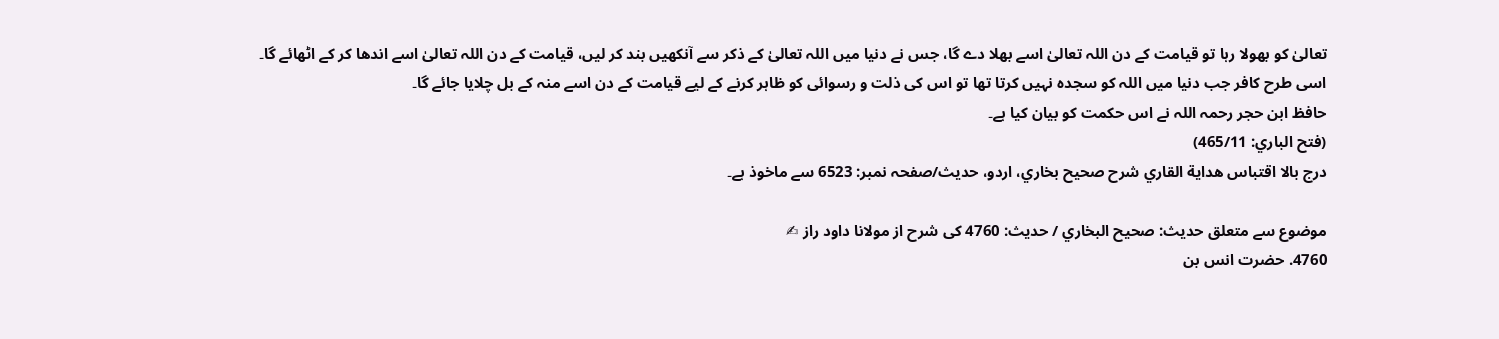تعالیٰ کو بھولا رہا تو قیامت کے دن اللہ تعالیٰ اسے بھلا دے گا، جس نے دنیا میں اللہ تعالیٰ کے ذکر سے آنکھیں بند کر لیں، قیامت کے دن اللہ تعالیٰ اسے اندھا کر کے اٹھائے گا۔
اسی طرح کافر جب دنیا میں اللہ کو سجدہ نہیں کرتا تھا تو اس کی ذلت و رسوائی کو ظاہر کرنے کے لیے قیامت کے دن اسے منہ کے بل چلایا جائے گا۔
حافظ ابن حجر رحمہ اللہ نے اس حکمت کو بیان کیا ہے۔
(فتح الباري: 465/11)
درج بالا اقتباس هداية القاري شرح صحيح بخاري، اردو، حدیث/صفحہ نمبر: 6523 سے ماخوذ ہے۔

موضوع سے متعلق حدیث: صحيح البخاري / حدیث: 4760 کی شرح از مولانا داود راز ✍
4760. حضرت انس بن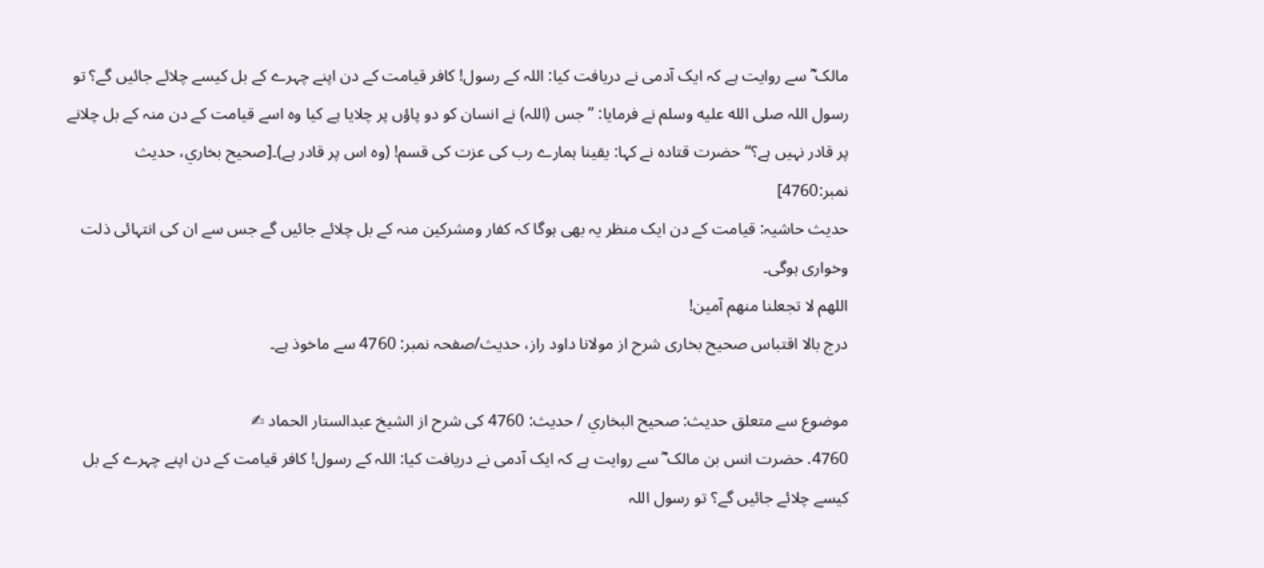مالک ؓ سے روایت ہے کہ ایک آدمی نے دریافت کیا: اللہ کے رسول! کافر قیامت کے دن اپنے چہرے کے بل کیسے چلائے جائیں گے؟ تو رسول اللہ صلى الله عليه وسلم نے فرمایا: ’’جس (اللہ) نے انسان کو دو پاؤں پر چلایا ہے کیا وہ اسے قیامت کے دن منہ کے بل چلانے پر قادر نہیں ہے؟‘‘ حضرت قتادہ نے کہا: یقینا ہمارے رب کی عزت کی قسم! (وہ اس پر قادر ہے)۔[صحيح بخاري، حديث نمبر:4760]
حدیث حاشیہ: قیامت کے دن ایک منظر یہ بھی ہوگا کہ کفار ومشرکین منہ کے بل چلائے جائیں گے جس سے ان کی انتہائی ذلت وخواری ہوگی۔
اللھم لا تجعلنا منھم آمین!
درج بالا اقتباس صحیح بخاری شرح از مولانا داود راز، حدیث/صفحہ نمبر: 4760 سے ماخوذ ہے۔

موضوع سے متعلق حدیث: صحيح البخاري / حدیث: 4760 کی شرح از الشیخ عبدالستار الحماد ✍
4760. حضرت انس بن مالک ؓ سے روایت ہے کہ ایک آدمی نے دریافت کیا: اللہ کے رسول! کافر قیامت کے دن اپنے چہرے کے بل کیسے چلائے جائیں گے؟ تو رسول اللہ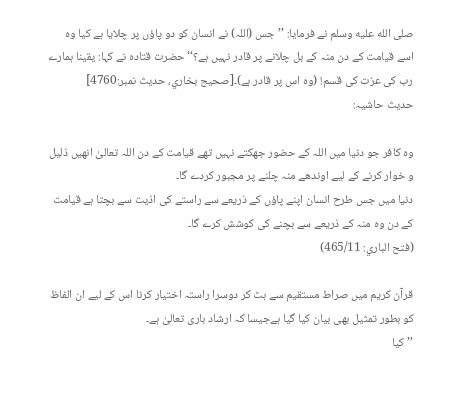صلى الله عليه وسلم نے فرمایا: ’’جس (اللہ) نے انسان کو دو پاؤں پر چلایا ہے کیا وہ اسے قیامت کے دن منہ کے بل چلانے پر قادر نہیں ہے؟‘‘ حضرت قتادہ نے کہا: یقینا ہمارے رب کی عزت کی قسم! (وہ اس پر قادر ہے)۔[صحيح بخاري، حديث نمبر:4760]
حدیث حاشیہ:

وہ کافر جو دنیا میں اللہ کے حضور جھکتے نہیں تھے قیامت کے دن اللہ تعالیٰ انھیں ذلیل و خوار کرنے کے لیے اوندھے منہ چلنے پر مجبور کردے گا۔
دنیا میں جس طرح انسان اپنے پاؤں کے ذریعے سے راستے کی اذیت سے بچتا ہے قیامت کے دن وہ منہ کے ذریعے سے بچنے کی کوشش کرے گا۔
(فتح الباري: 465/11)

قرآن کریم میں صراط مستقیم سے ہٹ کر دوسرا راستہ اختیار کرنا اس کے لیے ان الفاظ کو بطور تمثیل بھی بیان کیا گیا ہےجیسا کہ ارشاد باری تعالیٰ ہے۔
’’کیا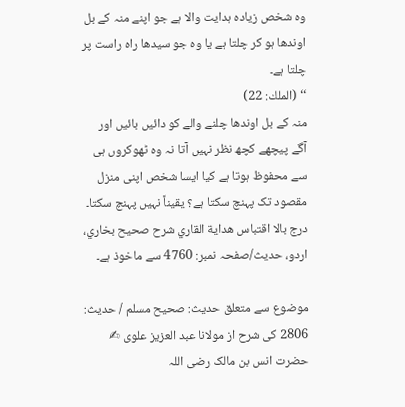وہ شخص زیادہ ہدایت والا ہے جو اپنے منہ کے بل اوندھا ہو کر چلتا ہے یا وہ جو سیدھا راہ راست پر چلتا ہے۔
‘‘ (الملك: 22)
منہ کے بل اوندھا چلنے والے کو دائیں بائیں اور آگے پیچھے کچھ نظر نہیں آتا نہ وہ ٹھوکروں ہی سے محفوظ ہوتا ہے کیا ایسا شخص اپنی منزل مقصود تک پہنچ سکتا ہے؟ یقیناً نہیں پہنچ سکتا۔
درج بالا اقتباس هداية القاري شرح صحيح بخاري، اردو، حدیث/صفحہ نمبر: 4760 سے ماخوذ ہے۔

موضوع سے متعلق حدیث: صحيح مسلم / حدیث: 2806 کی شرح از مولانا عبد العزیز علوی ✍
حضرت انس بن مالک رضی اللہ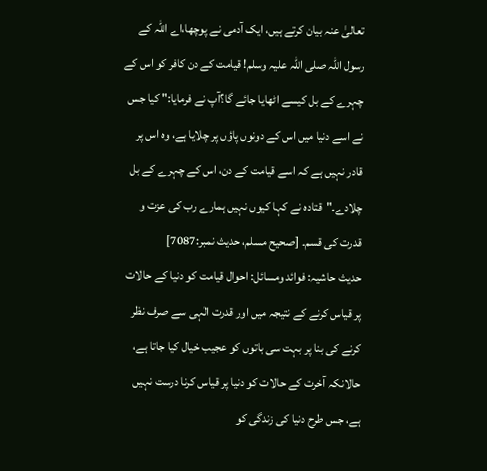تعالیٰ عنہ بیان کرتے ہیں، ایک آدمی نے پوچھا،اے اللہ کے رسول اللہ صلی اللہ علیہ وسلم! قیامت کے دن کافر کو اس کے چہرے کے بل کیسے اٹھایا جائے گا؟آپ نے فرمایا:" کیا جس نے اسے دنیا میں اس کے دونوں پاؤں پر چلایا ہے، وہ اس پر قادر نہیں ہے کہ اسے قیامت کے دن، اس کے چہرے کے بل چلادے۔"قتادہ نے کہا کیوں نہیں ہمارے رب کی عزت و قدرت کی قسم۔ [صحيح مسلم، حديث نمبر:7087]
حدیث حاشیہ: فوائد ومسائل: احوال قیامت کو دنیا کے حالات پر قیاس کرنے کے نتیجہ میں اور قدرت الٰہی سے صرف نظر کرنے کی بنا پر بہت سی باتوں کو عجیب خیال کیا جاتا ہے، حالانکہ آخرت کے حالات کو دنیا پر قیاس کرنا درست نہیں ہے، جس طرح دنیا کی زندگی کو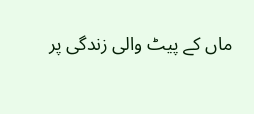ماں کے پیٹ والی زندگی پر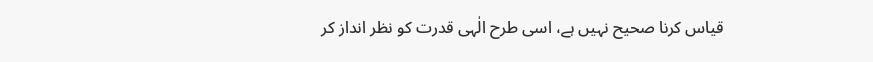قیاس کرنا صحیح نہیں ہے، اسی طرح الٰہی قدرت کو نظر انداز کر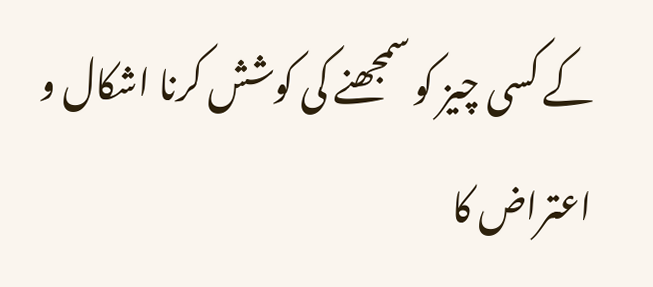کے کسی چیز کو سمجھنے کی کوشش کرنا اشکال و اعتراض کا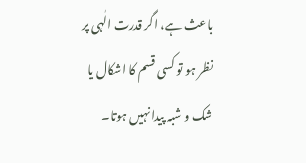باعث ہے، اگر قدرت الٰہی پر نظر ہو تو کسی قسم کا اشکال یا شک و شبہ پیدا نہیں ہوتا۔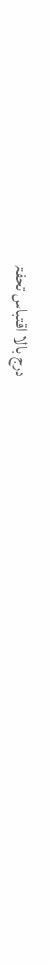درج بالا اقتباس تحفۃ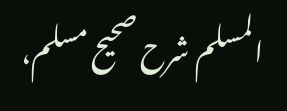المسلم شرح صحیح مسلم،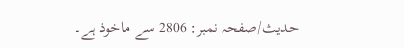حدیث/صفحہ نمبر: 2806 سے ماخوذ ہے۔